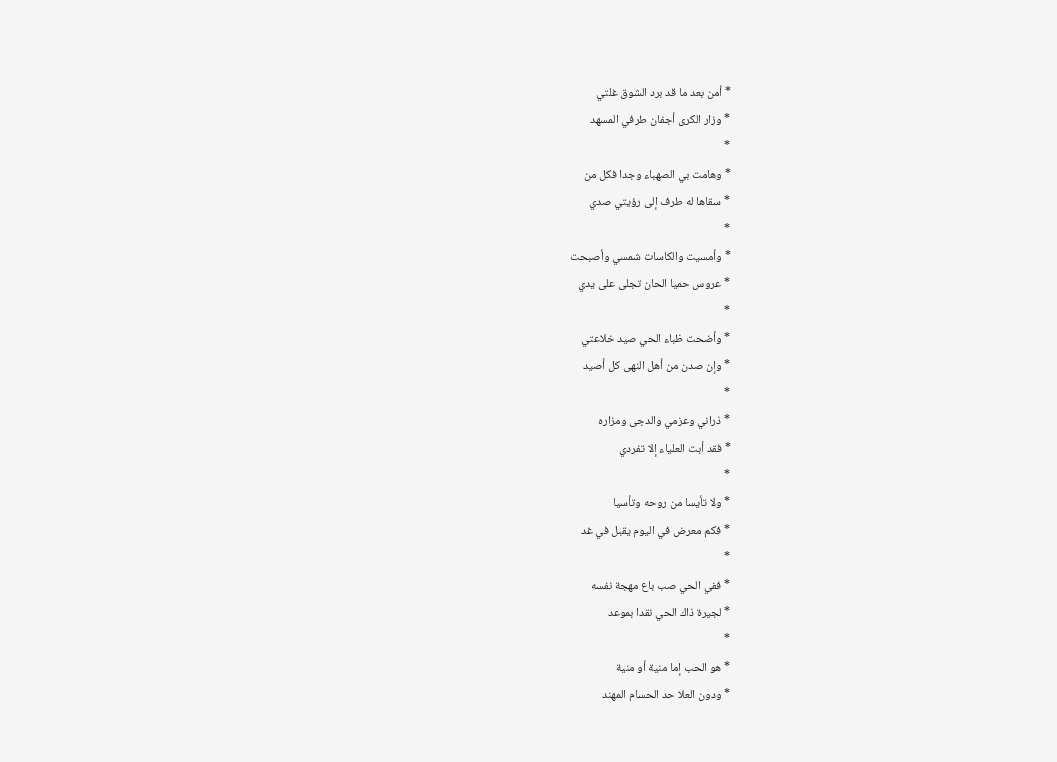* أمن بعد ما قد برد الشوق غلتي
* وزار الكرى أجفان طرفي المسهد
*
* وهامت بي الصهباء وجدا فكل من
* سقاها له طرف إلى رؤيتي صدي
*
* وأمسيت والكاسات شمسي وأصبحت
* عروس حميا الحان تجلى على يدي
*
* وأضحت ظباء الحي صيد خلاعتي
* وإن صدن من أهل النهى كل أصيد
*
* ذراني وعزمي والدجى ومزاره
* فقد أبت العلياء إلا تفردي
*
* ولا تأيسا من روحه وتأسيا
* فكم معرض في اليوم يقبل في غد
*
* ففي الحي صب باع مهجة نفسه
* لجيرة ذاك الحي نقدا بموعد
*
* هو الحب إما منية أو منية
* ودون العلا حد الحسام المهند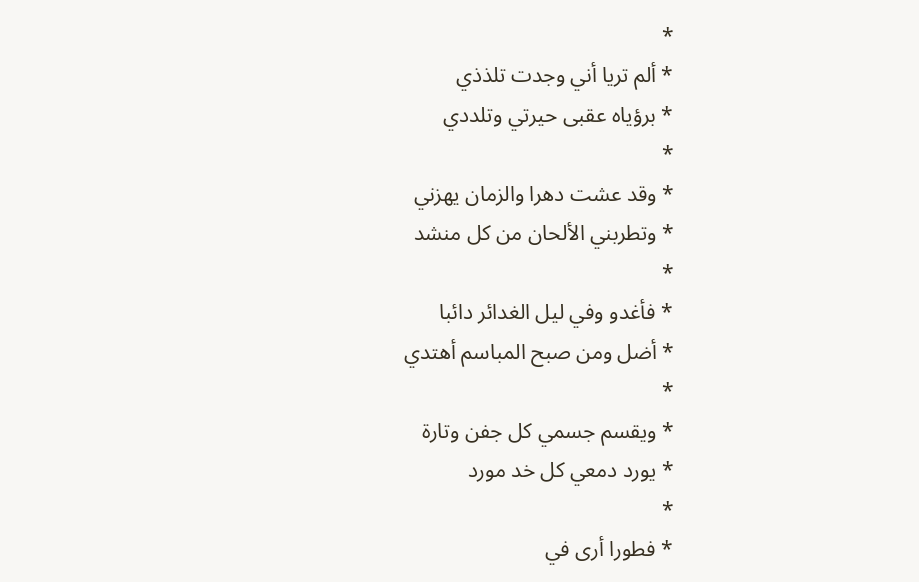*
* ألم تريا أني وجدت تلذذي
* برؤياه عقبى حيرتي وتلددي
*
* وقد عشت دهرا والزمان يهزني
* وتطربني الألحان من كل منشد
*
* فأغدو وفي ليل الغدائر دائبا
* أضل ومن صبح المباسم أهتدي
*
* ويقسم جسمي كل جفن وتارة
* يورد دمعي كل خد مورد
*
* فطورا أرى في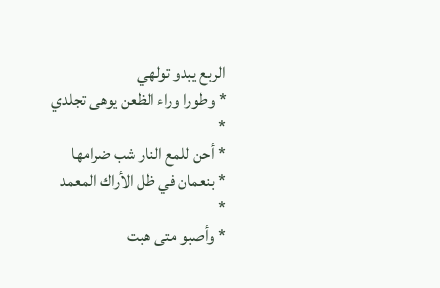الربع يبدو تولهي
* وطورا وراء الظعن يوهى تجلدي
*
* أحن للمع النار شب ضرامها
* بنعمان في ظل الأراك المعمد
*
* وأصبو متى هبت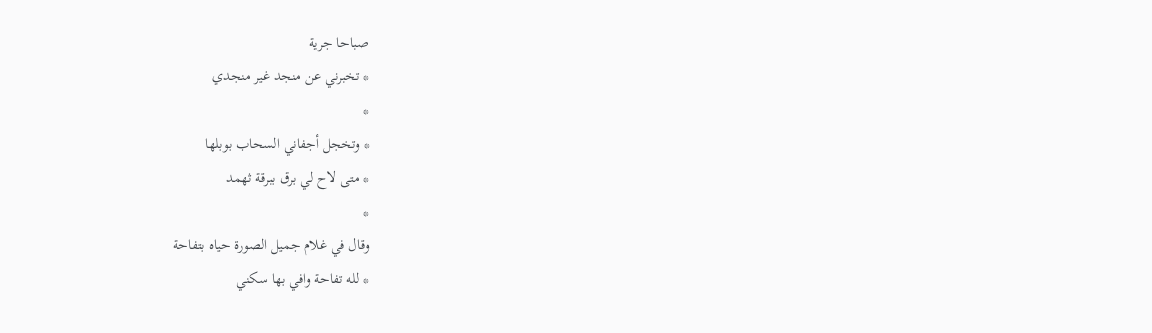صباحا جرية
* تخبرني عن منجد غير منجدي
*
* وتخجل أجفاني السحاب بوبلها
* متى لاح لي برق ببرقة ثهمد
*
وقال في غلام جميل الصورة حياه بتفاحة
* لله تفاحة وافي بها سكني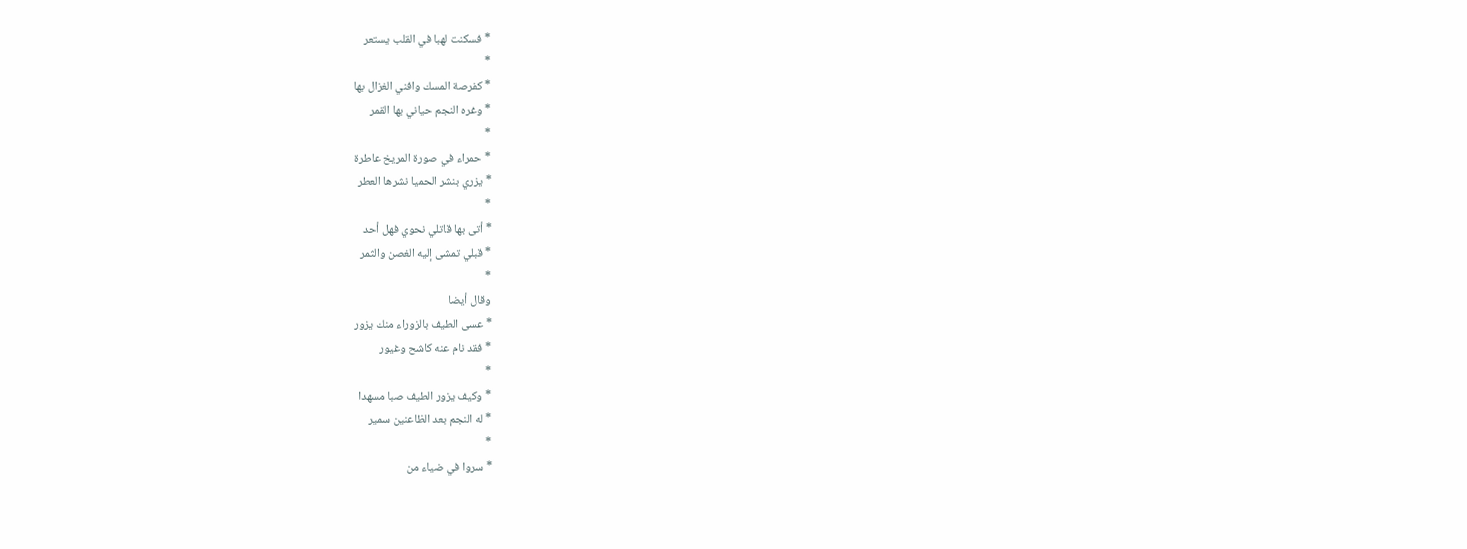* فسكنت لهبا في القلب يستعر
*
* كفرصة المسك وافني الغزال بها
* وغره النجم حياني بها القمر
*
* حمراء في صورة المريخ عاطرة
* يزري بنشر الحميا نشرها العطر
*
* أتى بها قاتلي نحوي فهل أحد
* قبلي تمشى إليه الغصن والثمر
*
وقال أيضا
* عسى الطيف بالزوراء منك يزور
* فقد نام عنه كاشح وغيور
*
* وكيف يزور الطيف صبا مسهدا
* له النجم بعد الظاعنين سمير
*
* سروا في ضياء من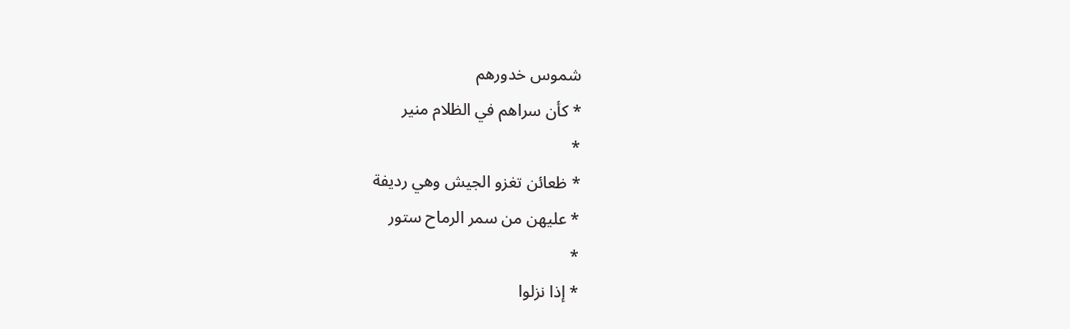شموس خدورهم
* كأن سراهم في الظلام منير
*
* ظعائن تغزو الجيش وهي رديفة
* عليهن من سمر الرماح ستور
*
* إذا نزلوا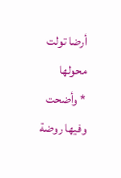أرضا تولت محولها
* وأضحت وفيها روضة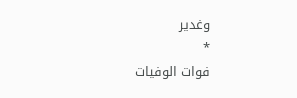وغدير
*
فوات الوفيات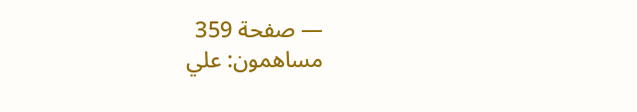— صفحة 359
مساهمون: علي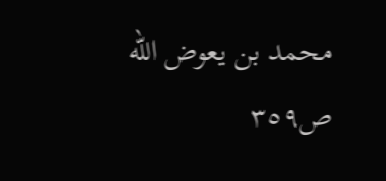محمد بن يعوض الله
ص٣٥٩